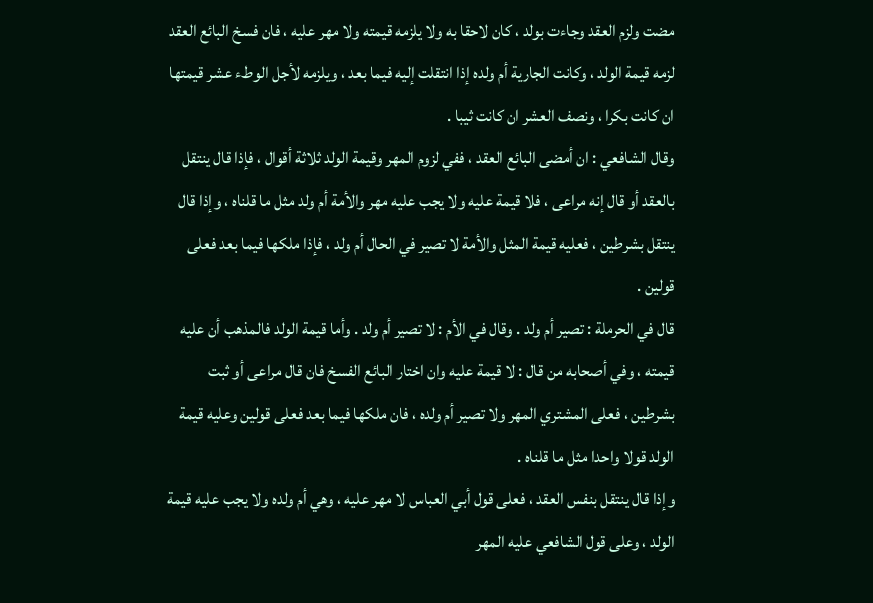مضت ولزم العقد وجاءت بولد ، كان لاحقا به ولا يلزمه قيمته ولا مهر عليه ، فان فسخ البائع العقد لزمه قيمة الولد ، وكانت الجارية أم ولده إذا انتقلت إليه فيما بعد ، ويلزمه لأجل الوطء عشر قيمتها ان كانت بكرا ، ونصف العشر ان كانت ثيبا .
وقال الشافعي : ان أمضى البائع العقد ، ففي لزوم المهر وقيمة الولد ثلاثة أقوال ، فإذا قال ينتقل بالعقد أو قال إنه مراعى ، فلا قيمة عليه ولا يجب عليه مهر والأمة أم ولد مثل ما قلناه ، وإذا قال ينتقل بشرطين ، فعليه قيمة المثل والأمة لا تصير في الحال أم ولد ، فإذا ملكها فيما بعد فعلى قولين .
قال في الحرملة : تصير أم ولد . وقال في الأم : لا تصير أم ولد . وأما قيمة الولد فالمذهب أن عليه قيمته ، وفي أصحابه من قال : لا قيمة عليه وان اختار البائع الفسخ فان قال مراعى أو ثبت بشرطين ، فعلى المشتري المهر ولا تصير أم ولده ، فان ملكها فيما بعد فعلى قولين وعليه قيمة الولد قولا واحدا مثل ما قلناه .
وإذا قال ينتقل بنفس العقد ، فعلى قول أبي العباس لا مهر عليه ، وهي أم ولده ولا يجب عليه قيمة الولد ، وعلى قول الشافعي عليه المهر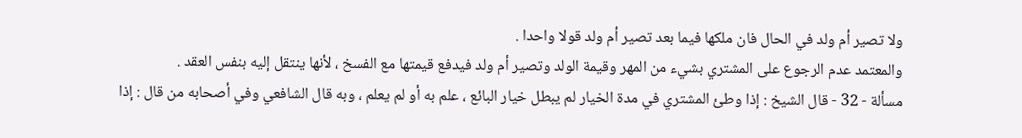ولا تصير أم ولد في الحال فان ملكها فيما بعد تصير أم ولد قولا واحدا .
والمعتمد عدم الرجوع على المشتري بشيء من المهر وقيمة الولد وتصير أم ولد فيدفع قيمتها مع الفسخ ، لأنها ينتقل إليه بنفس العقد .
مسألة - 32 - قال الشيخ : إذا وطئ المشتري في مدة الخيار لم يبطل خيار البائع ، علم به أو لم يعلم ، وبه قال الشافعي وفي أصحابه من قال : إذا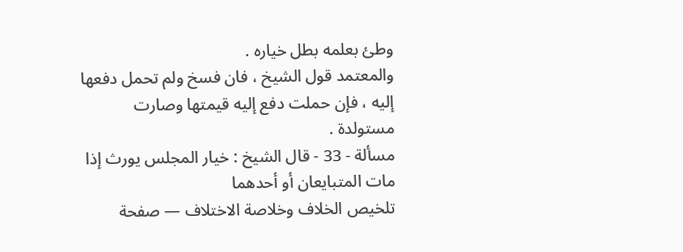وطئ بعلمه بطل خياره .
والمعتمد قول الشيخ ، فان فسخ ولم تحمل دفعها إليه ، فإن حملت دفع إليه قيمتها وصارت مستولدة .
مسألة - 33 - قال الشيخ : خيار المجلس يورث إذا مات المتبايعان أو أحدهما
تلخيص الخلاف وخلاصة الاختلاف — صفحة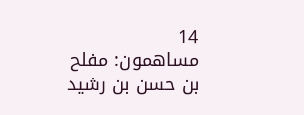14
مساهمون: مفلح بن حسن بن رشيد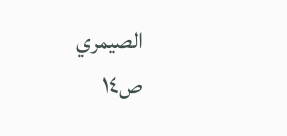الصيمري
ص١٤